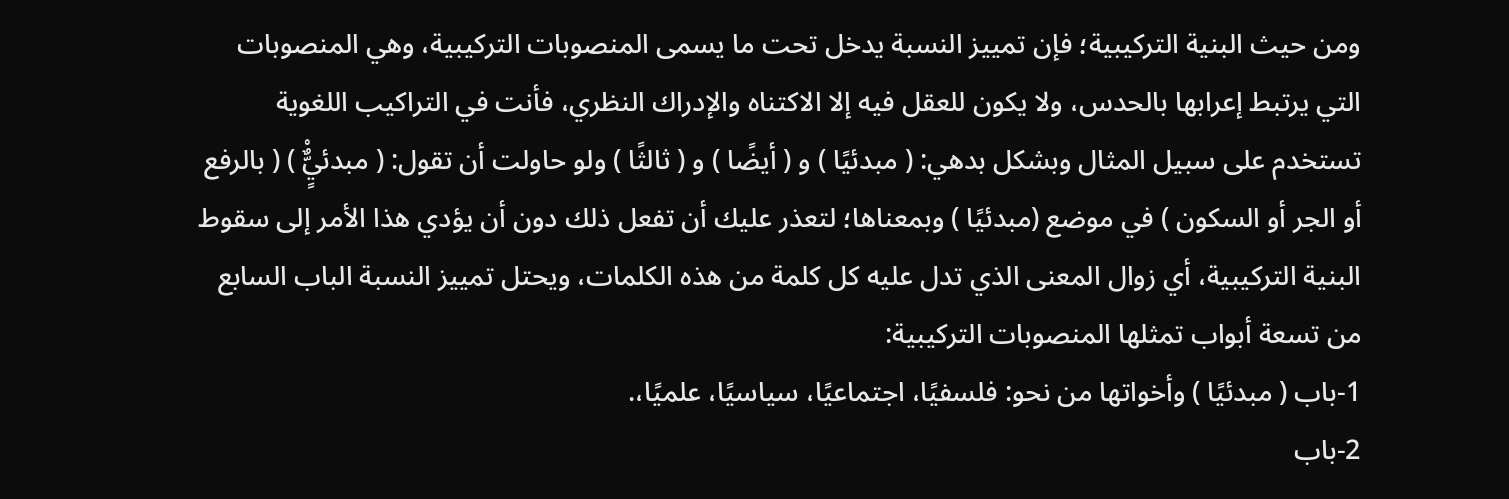ومن حيث البنية التركيبية؛ فإن تمييز النسبة يدخل تحت ما يسمى المنصوبات التركيبية، وهي المنصوبات التي يرتبط إعرابها بالحدس، ولا يكون للعقل فيه إلا الاكتناه والإدراك النظري، فأنت في التراكيب اللغوية تستخدم على سبيل المثال وبشكل بدهي: ( مبدئيًا ) و ( أيضًا ) و ( ثالثًا ) ولو حاولت أن تقول: ( مبدئيٌٍّْ ) ( بالرفع أو الجر أو السكون ) في موضع (مبدئيًا ) وبمعناها؛ لتعذر عليك أن تفعل ذلك دون أن يؤدي هذا الأمر إلى سقوط البنية التركيبية، أي زوال المعنى الذي تدل عليه كل كلمة من هذه الكلمات، ويحتل تمييز النسبة الباب السابع من تسعة أبواب تمثلها المنصوبات التركيبية:
1-باب ( مبدئيًا ) وأخواتها من نحو: فلسفيًا، اجتماعيًا، سياسيًا، علميًا،.
2-باب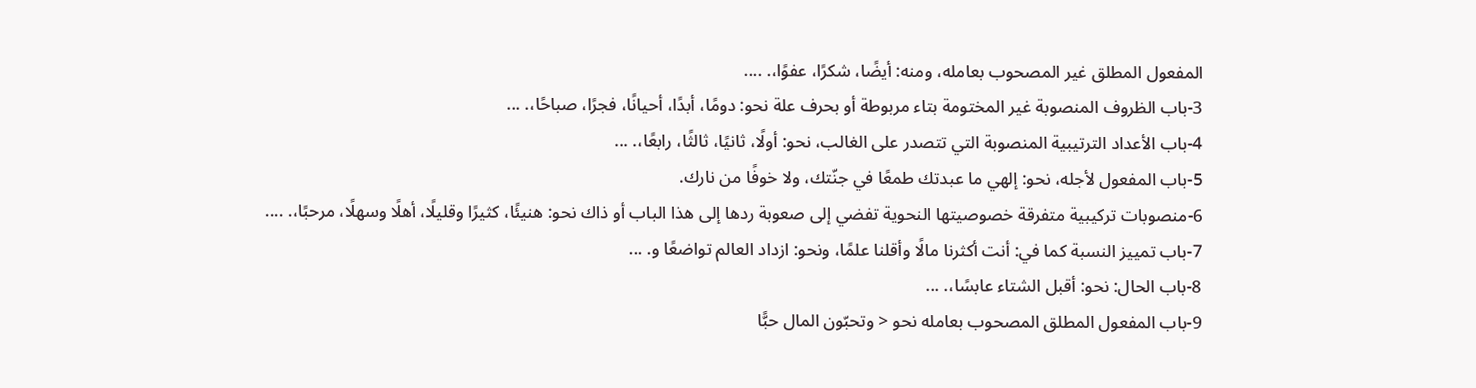المفعول المطلق غير المصحوب بعامله، ومنه: أيضًا، شكرًا، عفوًا،. ....
3-باب الظروف المنصوبة غير المختومة بتاء مربوطة أو بحرف علة نحو: دومًا، أبدًا، أحيانًا، فجرًا، صباحًا،. ...
4-باب الأعداد الترتيبية المنصوبة التي تتصدر على الغالب، نحو: أولًا، ثانيًا، ثالثًا، رابعًا،. ...
5-باب المفعول لأجله، نحو: إلهي ما عبدتك طمعًا في جنّتك، ولا خوفًا من نارك.
6-منصوبات تركيبية متفرقة خصوصيتها النحوية تفضي إلى صعوبة ردها إلى هذا الباب أو ذاك نحو: هنيئًا، كثيرًا وقليلًا، أهلًا وسهلًا، مرحبًا،. ....
7-باب تمييز النسبة كما في: أنت أكثرنا مالًا وأقلنا علمًا، ونحو: ازداد العالم تواضعًا و. ...
8-باب الحال: نحو: أقبل الشتاء عابسًا،. ...
9-باب المفعول المطلق المصحوب بعامله نحو < وتحبّون المال حبًّا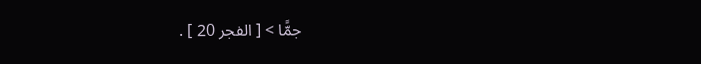جمًّا > [ الفجر 20 ] .